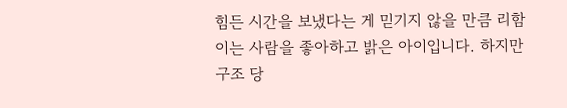힘든 시간을 보냈다는 게 믿기지 않을 만큼 리함이는 사람을 좋아하고 밝은 아이입니다. 하지만 구조 당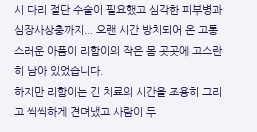시 다리 절단 수술이 필요했고 심각한 피부병과 심장사상충까지... 오랜 시간 방치되어 온 고통스러운 아픔이 리함이의 작은 몸 곳곳에 고스란히 남아 있었습니다.
하지만 리함이는 긴 치료의 시간을 조용히 그리고 씩씩하게 견뎌냈고 사람이 두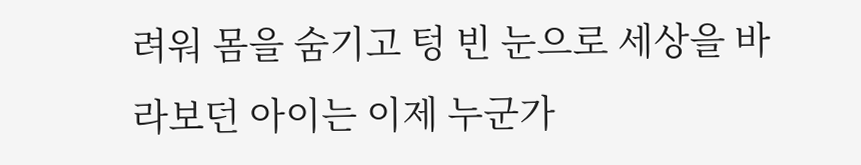려워 몸을 숨기고 텅 빈 눈으로 세상을 바라보던 아이는 이제 누군가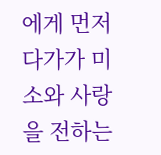에게 먼저 다가가 미소와 사랑을 전하는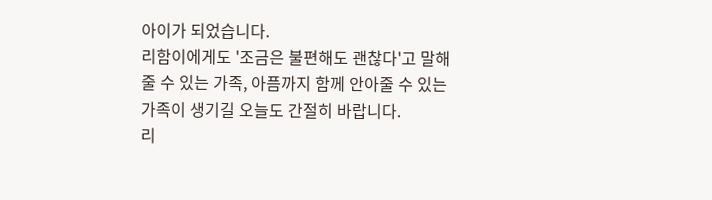아이가 되었습니다.
리함이에게도 '조금은 불편해도 괜찮다'고 말해줄 수 있는 가족, 아픔까지 함께 안아줄 수 있는 가족이 생기길 오늘도 간절히 바랍니다.
리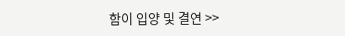함이 입양 및 결연 >>